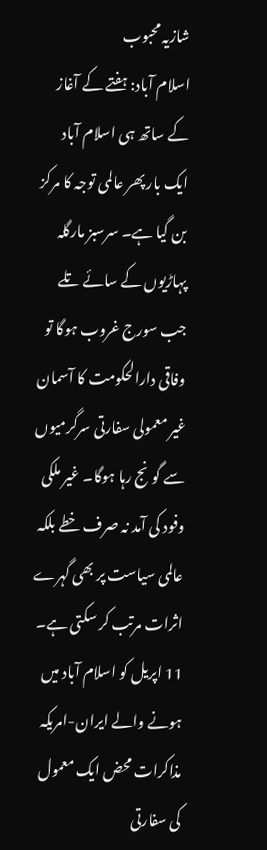شازیہ محبوب
اسلام آباد: ہفتے کے آغاز کے ساتھ ہی اسلام آباد ایک بار پھر عالمی توجہ کا مرکز بن گیا ہے۔ سرسبز مارگلہ پہاڑیوں کے سائے تلے جب سورج غروب ہوگا تو وفاقی دارالحکومت کا آسمان غیر معمولی سفارتی سرگرمیوں سے گونج رہا ہوگا۔ غیر ملکی وفود کی آمد نہ صرف خطے بلکہ عالمی سیاست پر بھی گہرے اثرات مرتب کر سکتی ہے۔
11 اپریل کو اسلام آباد میں ہونے والے ایران-امریکہ مذاکرات محض ایک معمول کی سفارتی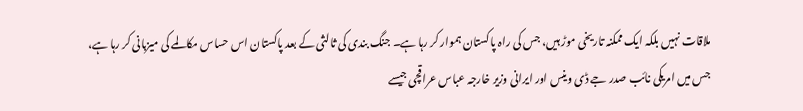ملاقات نہیں بلکہ ایک ممکنہ تاریخی موڑ ہیں، جس کی راہ پاکستان ہموار کر رہا ہے۔ جنگ بندی کی ثالثی کے بعد پاکستان اس حساس مکالمے کی میزبانی کر رہا ہے، جس میں امریکی نائب صدر جے ڈی وینس اور ایرانی وزیر خارجہ عباس عراقچی جیسے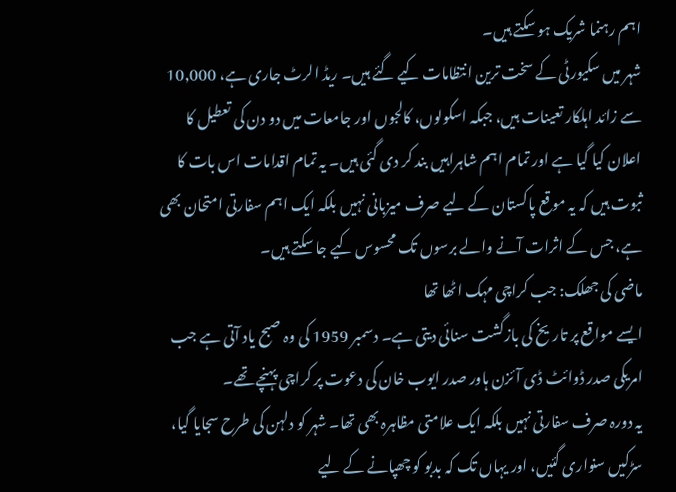اہم رہنما شریک ہو سکتے ہیں۔
شہر میں سکیورٹی کے سخت ترین انتظامات کیے گئے ہیں۔ ریڈ الرٹ جاری ہے، 10,000 سے زائد اہلکار تعینات ہیں، جبکہ اسکولوں، کالجوں اور جامعات میں دو دن کی تعطیل کا اعلان کیا گیا ہے اور تمام اہم شاہراہیں بند کر دی گئی ہیں۔ یہ تمام اقدامات اس بات کا ثبوت ہیں کہ یہ موقع پاکستان کے لیے صرف میزبانی نہیں بلکہ ایک اہم سفارتی امتحان بھی ہے، جس کے اثرات آنے والے برسوں تک محسوس کیے جا سکتے ہیں۔
ماضی کی جھلک: جب کراچی مہک اٹھا تھا
ایسے مواقع پر تاریخ کی بازگشت سنائی دیتی ہے۔ دسمبر 1959 کی وہ صبح یاد آتی ہے جب امریکی صدر ڈوائٹ ڈی آئزن ہاور صدر ایوب خان کی دعوت پر کراچی پہنچے تھے۔
یہ دورہ صرف سفارتی نہیں بلکہ ایک علامتی مظاہرہ بھی تھا۔ شہر کو دلہن کی طرح سجایا گیا، سڑکیں سنواری گئیں، اور یہاں تک کہ بدبو کو چھپانے کے لیے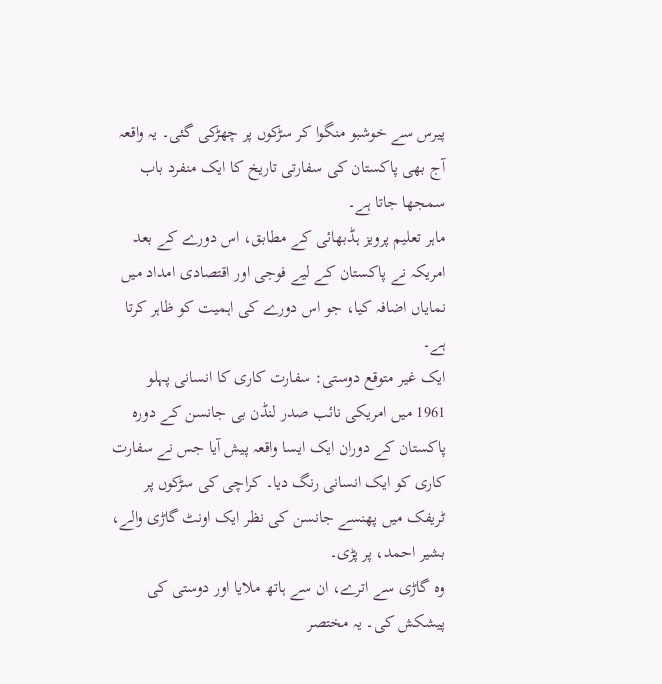پیرس سے خوشبو منگوا کر سڑکوں پر چھڑکی گئی۔ یہ واقعہ آج بھی پاکستان کی سفارتی تاریخ کا ایک منفرد باب سمجھا جاتا ہے۔
ماہر تعلیم پرویز ہڈبھائی کے مطابق، اس دورے کے بعد امریکہ نے پاکستان کے لیے فوجی اور اقتصادی امداد میں نمایاں اضافہ کیا، جو اس دورے کی اہمیت کو ظاہر کرتا ہے۔
ایک غیر متوقع دوستی: سفارت کاری کا انسانی پہلو
1961 میں امریکی نائب صدر لنڈن بی جانسن کے دورہ پاکستان کے دوران ایک ایسا واقعہ پیش آیا جس نے سفارت کاری کو ایک انسانی رنگ دیا۔ کراچی کی سڑکوں پر ٹریفک میں پھنسے جانسن کی نظر ایک اونٹ گاڑی والے، بشیر احمد، پر پڑی۔
وہ گاڑی سے اترے، ان سے ہاتھ ملایا اور دوستی کی پیشکش کی۔ یہ مختصر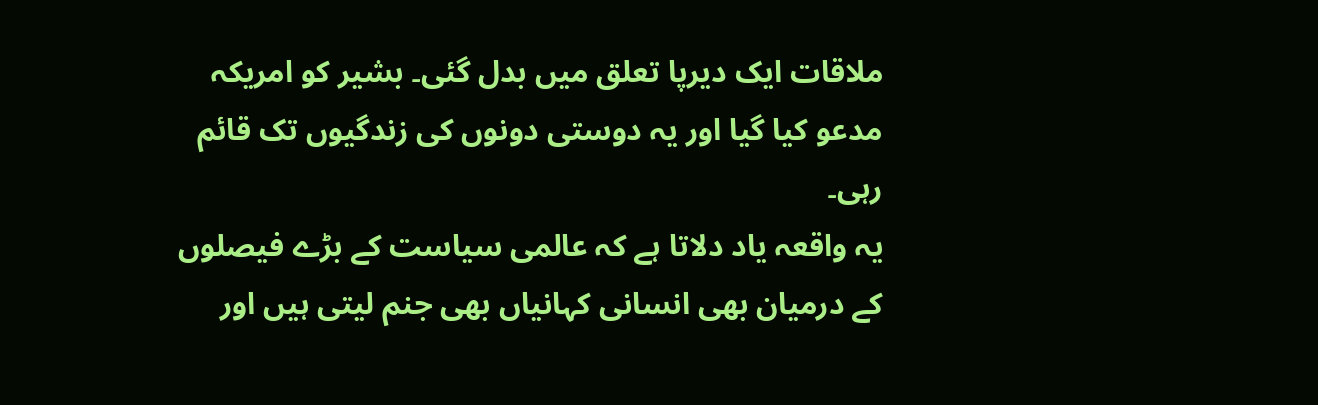ملاقات ایک دیرپا تعلق میں بدل گئی۔ بشیر کو امریکہ مدعو کیا گیا اور یہ دوستی دونوں کی زندگیوں تک قائم رہی۔
یہ واقعہ یاد دلاتا ہے کہ عالمی سیاست کے بڑے فیصلوں کے درمیان بھی انسانی کہانیاں بھی جنم لیتی ہیں اور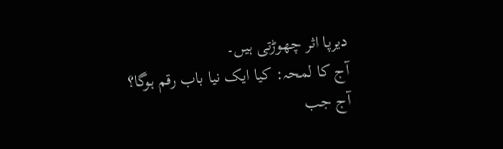دیرپا اثر چھوڑتی ہیں۔
آج کا لمحہ: کیا ایک نیا باب رقم ہوگا؟
آج جب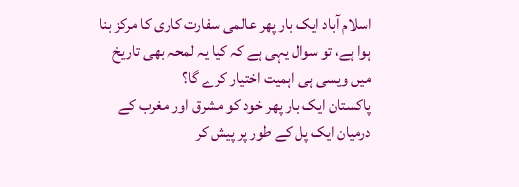اسلام آباد ایک بار پھر عالمی سفارت کاری کا مرکز بنا ہوا ہے، تو سوال یہی ہے کہ کیا یہ لمحہ بھی تاریخ میں ویسی ہی اہمیت اختیار کرے گا؟
پاکستان ایک بار پھر خود کو مشرق اور مغرب کے درمیان ایک پل کے طور پر پیش کر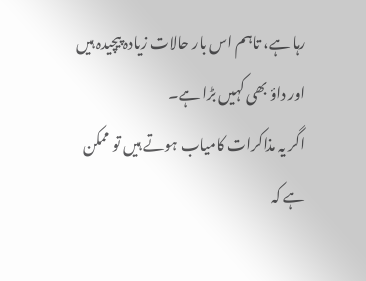رہا ہے، تاہم اس بار حالات زیادہ پیچیدہ ہیں اور داؤ بھی کہیں بڑا ہے۔
اگر یہ مذاکرات کامیاب ہوتے ہیں تو ممکن ہے کہ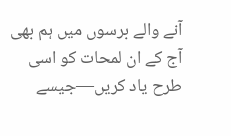آنے والے برسوں میں ہم بھی آج کے ان لمحات کو اسی طرح یاد کریں—جیسے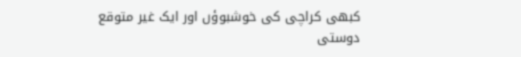کبھی کراچی کی خوشبوؤں اور ایک غیر متوقع دوستی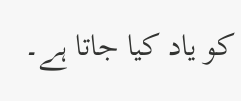کو یاد کیا جاتا ہے۔